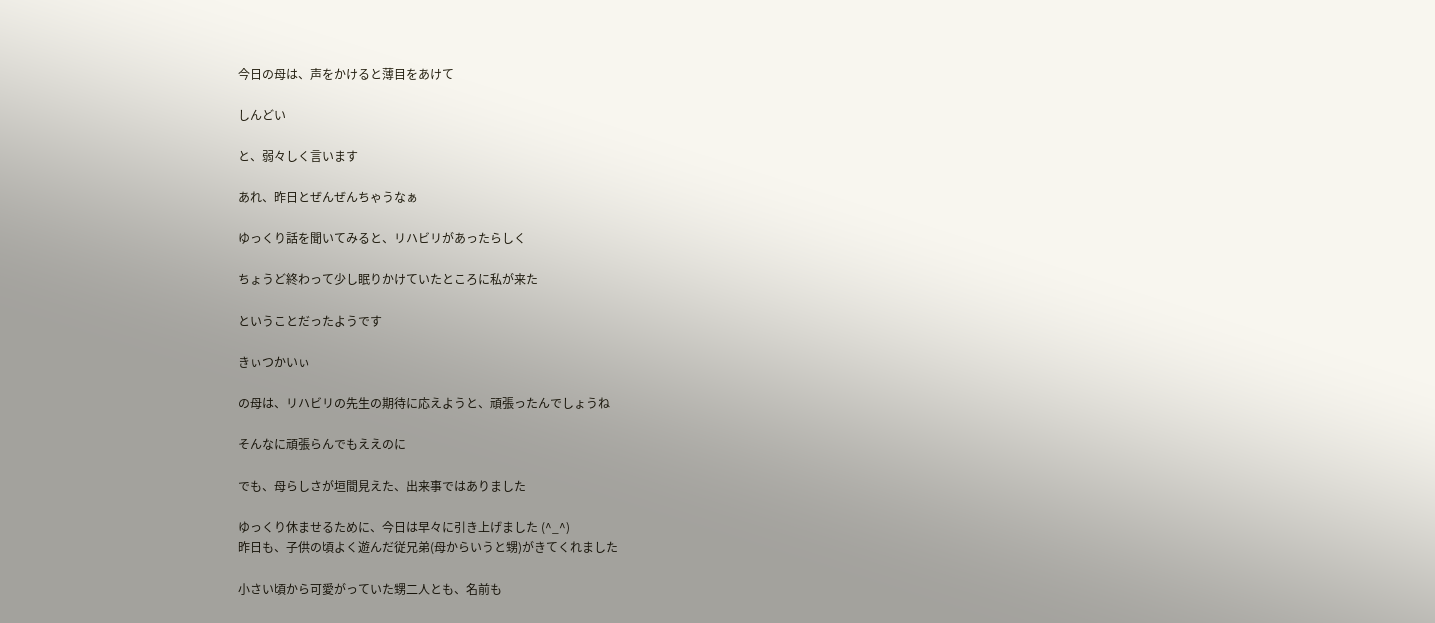今日の母は、声をかけると薄目をあけて

しんどい

と、弱々しく言います

あれ、昨日とぜんぜんちゃうなぁ

ゆっくり話を聞いてみると、リハビリがあったらしく

ちょうど終わって少し眠りかけていたところに私が来た

ということだったようです

きぃつかいぃ

の母は、リハビリの先生の期待に応えようと、頑張ったんでしょうね

そんなに頑張らんでもええのに

でも、母らしさが垣間見えた、出来事ではありました

ゆっくり休ませるために、今日は早々に引き上げました (^_^)
昨日も、子供の頃よく遊んだ従兄弟(母からいうと甥)がきてくれました

小さい頃から可愛がっていた甥二人とも、名前も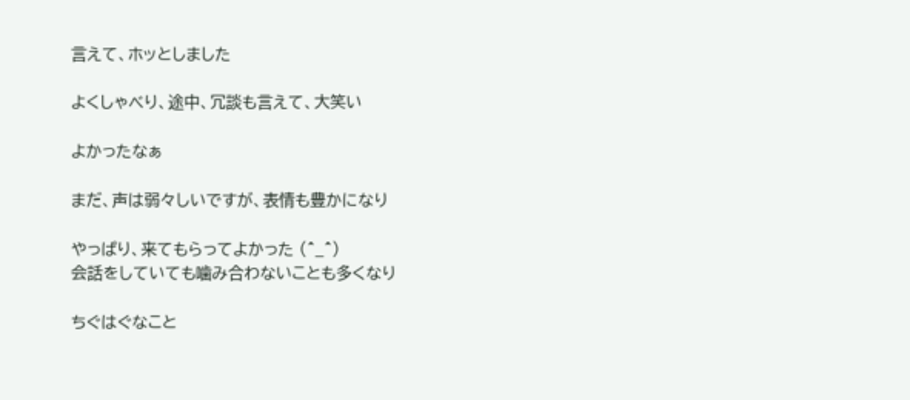言えて、ホッとしました

よくしゃべり、途中、冗談も言えて、大笑い

よかったなぁ

まだ、声は弱々しいですが、表情も豊かになり

やっぱり、来てもらってよかった (^_^)
会話をしていても噛み合わないことも多くなり

ちぐはぐなこと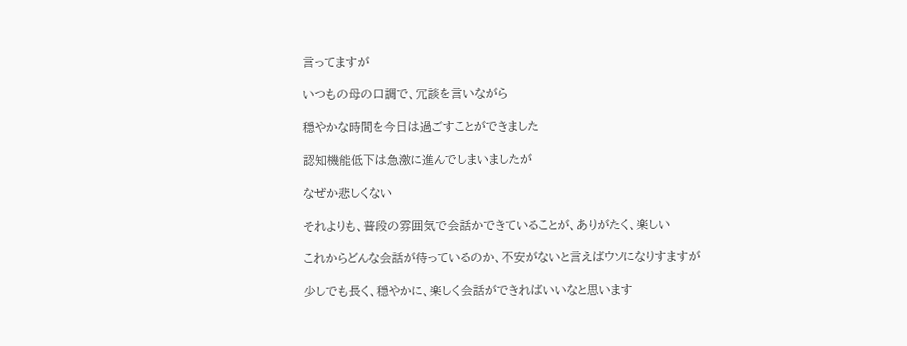言ってますが

いつもの母の口調で、冗談を言いながら

穏やかな時間を今日は過ごすことができました

認知機能低下は急激に進んでしまいましたが

なぜか悲しくない

それよりも、普段の雰囲気で会話かできていることが、ありがたく、楽しい

これからどんな会話が待っているのか、不安がないと言えばウソになりすますが

少しでも長く、穏やかに、楽しく会話ができればいいなと思います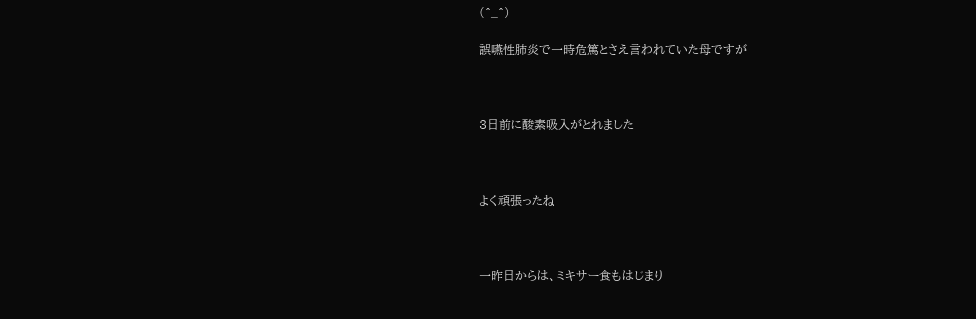(^_^)

誤嚥性肺炎で一時危篤とさえ言われていた母ですが



3日前に酸素吸入がとれました



よく頑張ったね



一昨日からは、ミキサー食もはじまり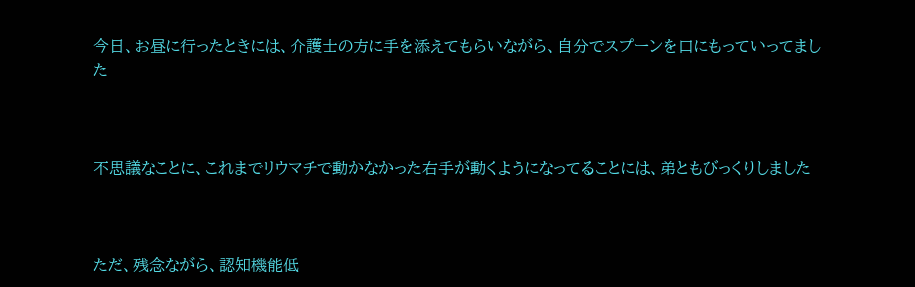今日、お昼に行ったときには、介護士の方に手を添えてもらいながら、自分でスプーンを口にもっていってました



不思議なことに、これまでリウマチで動かなかった右手が動くようになってることには、弟ともびっくりしました



ただ、残念ながら、認知機能低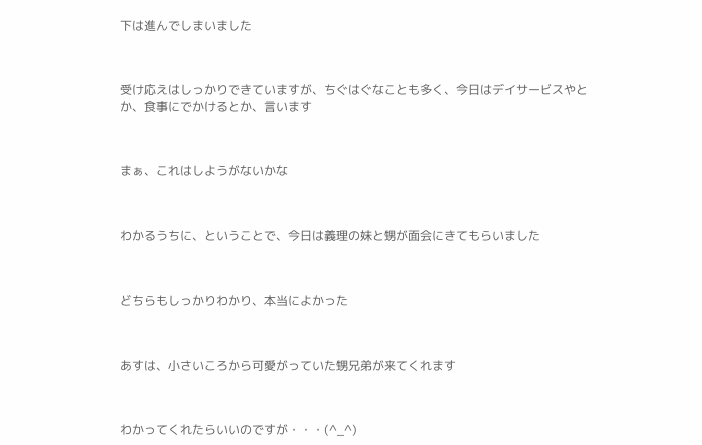下は進んでしまいました



受け応えはしっかりできていますが、ちぐはぐなことも多く、今日はデイサービスやとか、食事にでかけるとか、言います



まぁ、これはしようがないかな



わかるうちに、ということで、今日は義理の妹と甥が面会にきてもらいました



どちらもしっかりわかり、本当によかった



あすは、小さいころから可愛がっていた甥兄弟が来てくれます



わかってくれたらいいのですが・・・(^_^)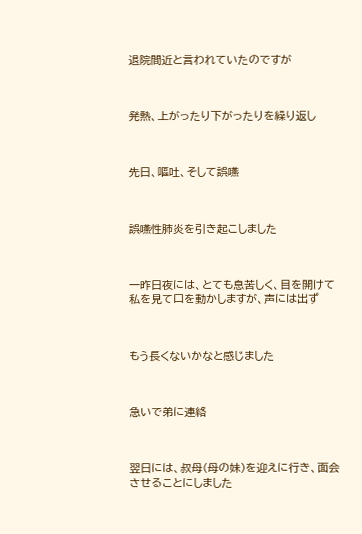退院間近と言われていたのですが



発熱、上がったり下がったりを繰り返し



先日、嘔吐、そして誤嚥



誤嚥性肺炎を引き起こしました



一昨日夜には、とても息苦しく、目を開けて私を見て口を動かしますが、声には出ず



もう長くないかなと感じました



急いで弟に連絡



翌日には、叔母(母の妹)を迎えに行き、面会させることにしました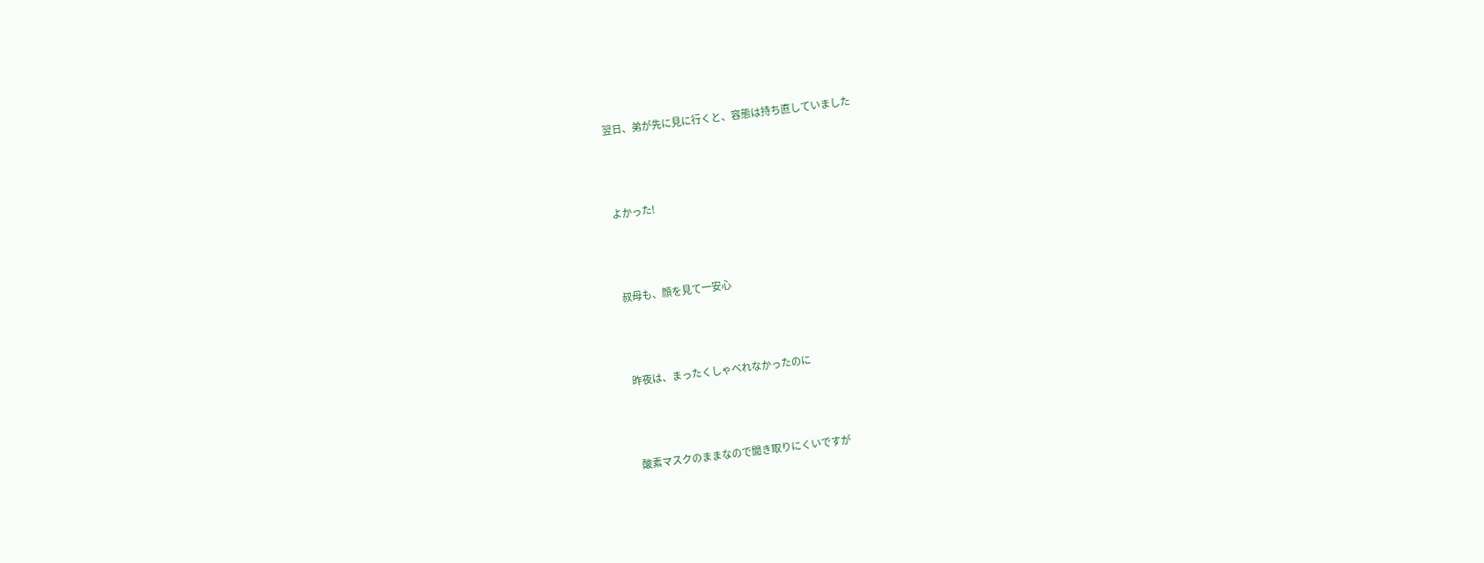翌日、弟が先に見に行くと、容態は持ち直していました



よかった!



叔母も、顔を見て一安心



昨夜は、まったくしゃべれなかったのに



酸素マスクのままなので聞き取りにくいですが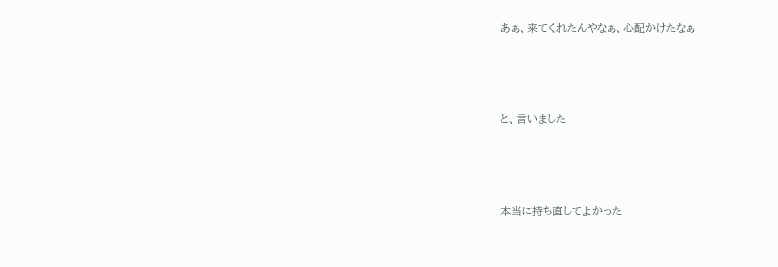あぁ、来てくれたんやなぁ、心配かけたなぁ



と、言いました



本当に持ち直してよかった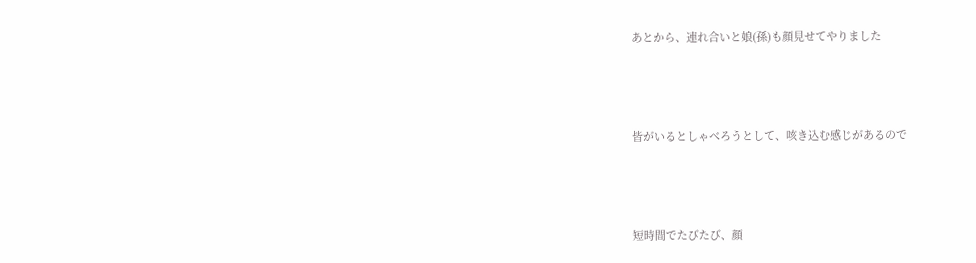あとから、連れ合いと娘(孫)も顔見せてやりました



皆がいるとしゃべろうとして、咳き込む感じがあるので



短時間でたびたび、顔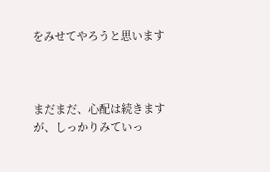をみせてやろうと思います



まだまだ、心配は続きますが、しっかりみていっ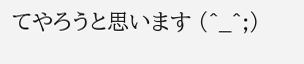てやろうと思います (^_^;)